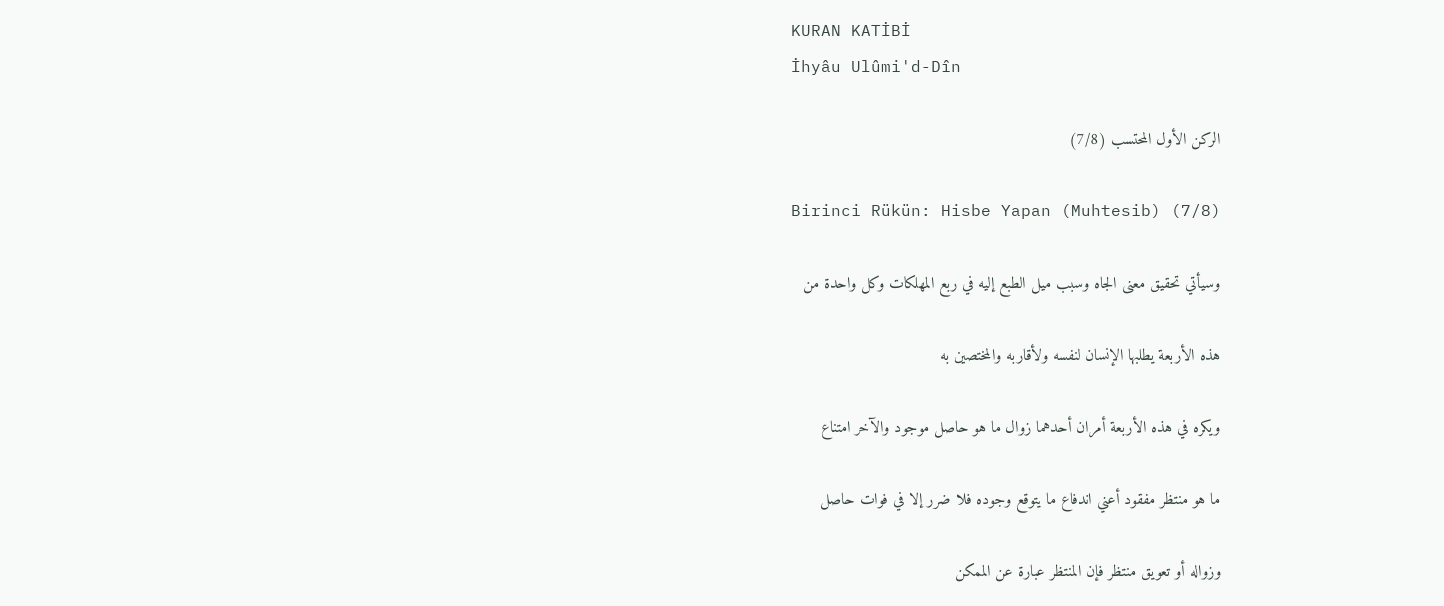KURAN KATİBİ
İhyâu Ulûmi'd-Dîn

الركن الأول المحتسب (7/8)

Birinci Rükün: Hisbe Yapan (Muhtesib) (7/8)

وسيأتي تحقيق معنى الجاه وسبب ميل الطبع إليه في ربع المهلكات وكل واحدة من

هذه الأربعة يطلبها الإنسان لنفسه ولأقاربه والمختصين به

ويكره في هذه الأربعة أمران أحدهما زوال ما هو حاصل موجود والآخر امتناع

ما هو منتظر مفقود أعني اندفاع ما يتوقع وجوده فلا ضرر إلا في فوات حاصل

وزواله أو تعويق منتظر فإن المنتظر عبارة عن الممكن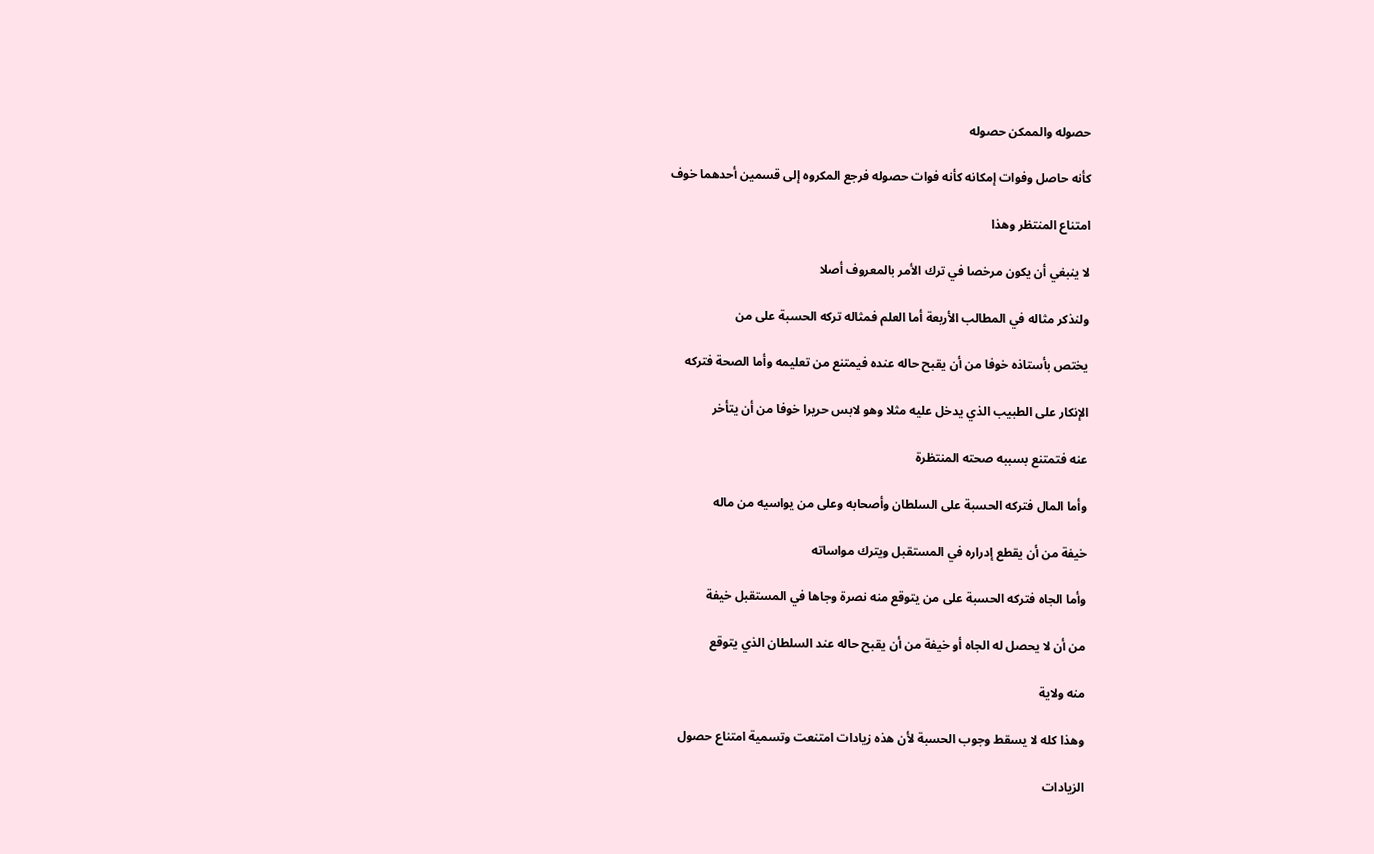حصوله والممكن حصوله

كأنه حاصل وفوات إمكانه كأنه فوات حصوله فرجع المكروه إلى قسمين أحدهما خوف

امتناع المنتظر وهذا

لا ينبغي أن يكون مرخصا في ترك الأمر بالمعروف أصلا

ولنذكر مثاله في المطالب الأربعة أما العلم فمثاله تركه الحسبة على من

يختص بأستاذه خوفا من أن يقبح حاله عنده فيمتنع من تعليمه وأما الصحة فتركه

الإنكار على الطبيب الذي يدخل عليه مثلا وهو لابس حريرا خوفا من أن يتأخر

عنه فتمتنع بسببه صحته المنتظرة

وأما المال فتركه الحسبة على السلطان وأصحابه وعلى من يواسيه من ماله

خيفة من أن يقطع إدراره في المستقبل ويترك مواساته

وأما الجاه فتركه الحسبة على من يتوقع منه نصرة وجاها في المستقبل خيفة

من أن لا يحصل له الجاه أو خيفة من أن يقبح حاله عند السلطان الذي يتوقع

منه ولاية

وهذا كله لا يسقط وجوب الحسبة لأن هذه زيادات امتنعت وتسمية امتناع حصول

الزيادات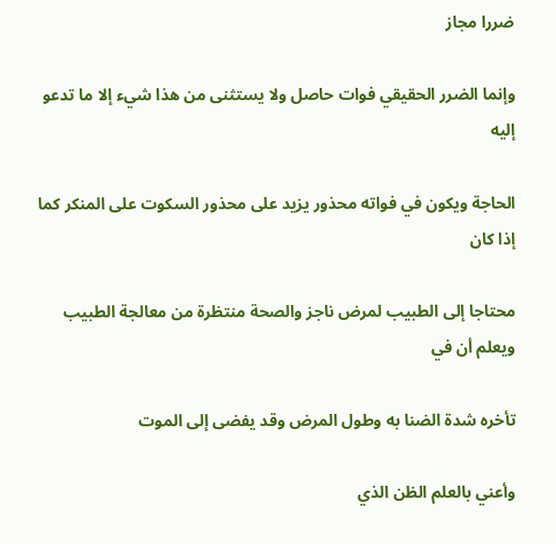ضررا مجاز

وإنما الضرر الحقيقي فوات حاصل ولا يستثنى من هذا شيء إلا ما تدعو إليه

الحاجة ويكون في فواته محذور يزيد على محذور السكوت على المنكر كما إذا كان

محتاجا إلى الطبيب لمرض ناجز والصحة منتظرة من معالجة الطبيب ويعلم أن في

تأخره شدة الضنا به وطول المرض وقد يفضى إلى الموت

وأعني بالعلم الظن الذي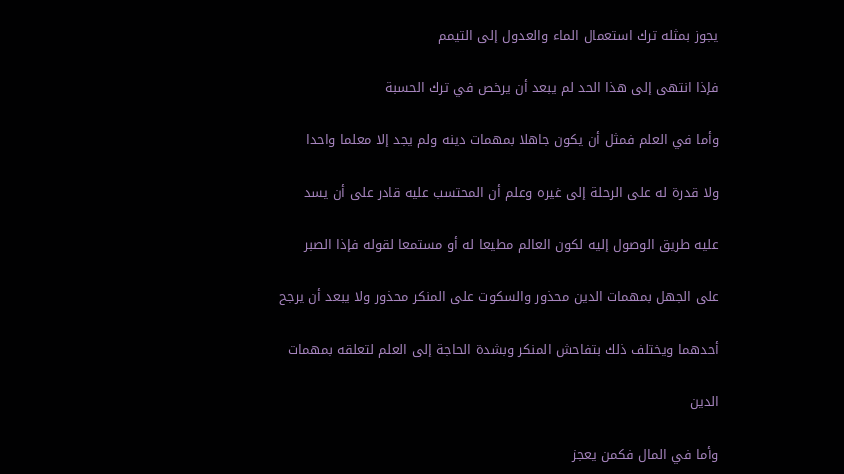يجوز بمثله ترك استعمال الماء والعدول إلى التيمم

فإذا انتهى إلى هذا الحد لم يبعد أن يرخص في ترك الحسبة

وأما في العلم فمثل أن يكون جاهلا بمهمات دينه ولم يجد إلا معلما واحدا

ولا قدرة له على الرحلة إلى غيره وعلم أن المحتسب عليه قادر على أن يسد

عليه طريق الوصول إليه لكون العالم مطيعا له أو مستمعا لقوله فإذا الصبر

على الجهل بمهمات الدين محذور والسكوت على المنكر محذور ولا يبعد أن يرجح

أحدهما ويختلف ذلك بتفاحش المنكر وبشدة الحاجة إلى العلم لتعلقه بمهمات

الدين

وأما في المال فكمن يعجز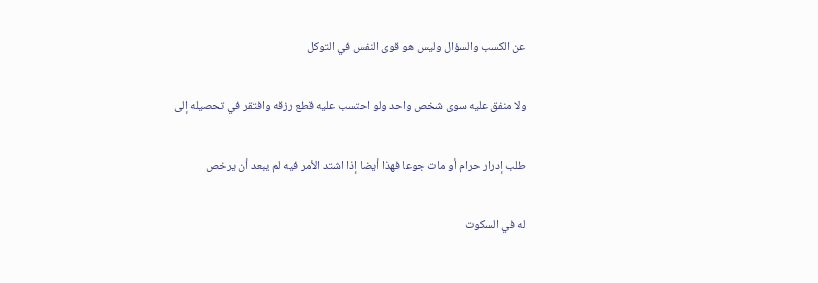عن الكسب والسؤال وليس هو قوى النفس في التوكل

ولا منفق عليه سوى شخص واحد ولو احتسب عليه قطع رزقه وافتقر في تحصيله إلى

طلب إدرار حرام أو مات جوعا فهذا أيضا إذا اشتد الأمر فيه لم يبعد أن يرخص

له في السكوت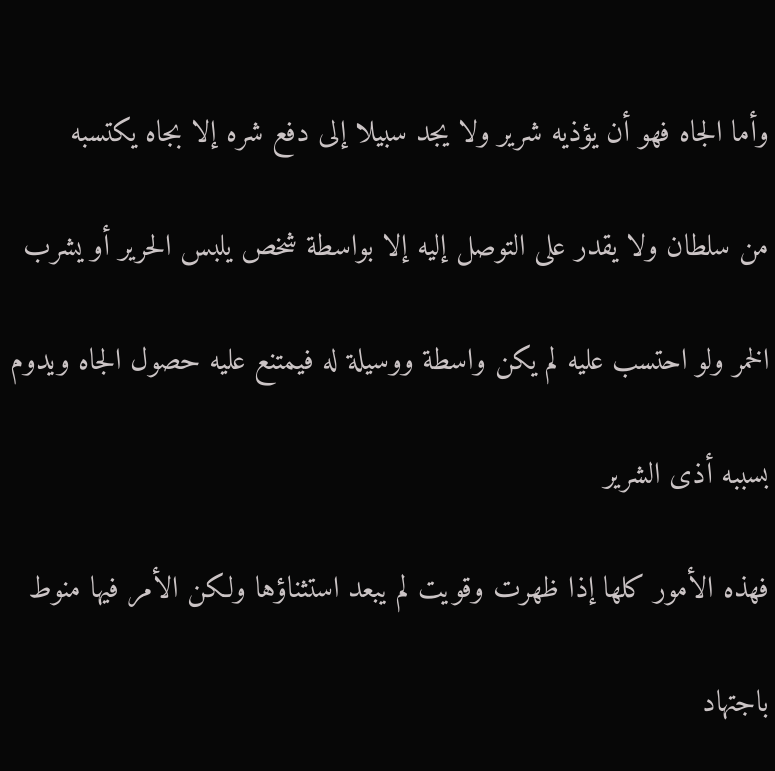وأما الجاه فهو أن يؤذيه شرير ولا يجد سبيلا إلى دفع شره إلا بجاه يكتسبه

من سلطان ولا يقدر على التوصل إليه إلا بواسطة شخص يلبس الحرير أو يشرب

الخمر ولو احتسب عليه لم يكن واسطة ووسيلة له فيمتنع عليه حصول الجاه ويدوم

بسببه أذى الشرير

فهذه الأمور كلها إذا ظهرت وقويت لم يبعد استثناؤها ولكن الأمر فيها منوط

باجتهاد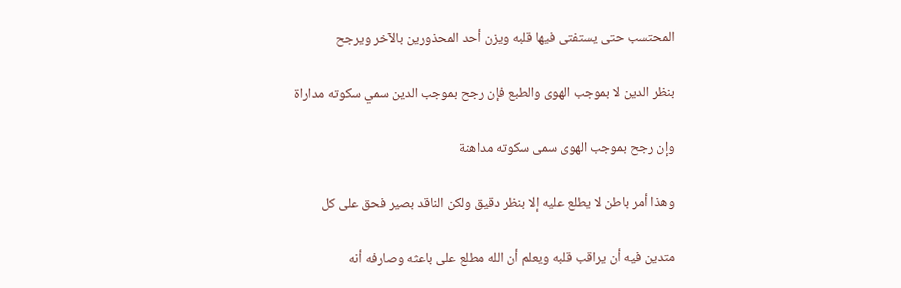المحتسب حتى يستفتى فيها قلبه ويزن أحد المحذورين بالآخر ويرجح

بنظر الدين لا بموجب الهوى والطبع فإن رجح بموجب الدين سمي سكوته مداراة

وإن رجح بموجب الهوى سمى سكوته مداهنة

وهذا أمر باطن لا يطلع عليه إلا بنظر دقيق ولكن الناقد بصير فحق على كل

متدين فيه أن يراقب قلبه ويعلم أن الله مطلع على باعثه وصارفه أنه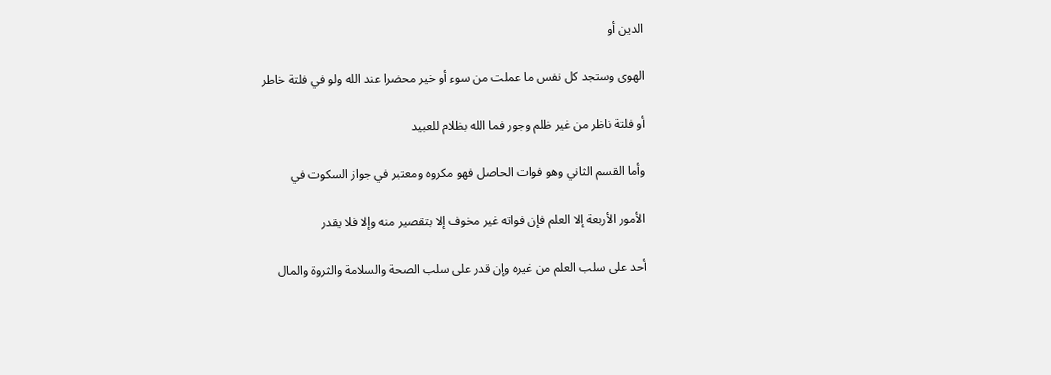الدين أو

الهوى وستجد كل نفس ما عملت من سوء أو خير محضرا عند الله ولو في فلتة خاطر

أو فلتة ناظر من غير ظلم وجور فما الله بظلام للعبيد

وأما القسم الثاني وهو فوات الحاصل فهو مكروه ومعتبر في جواز السكوت في

الأمور الأربعة إلا العلم فإن فواته غير مخوف إلا بتقصير منه وإلا فلا يقدر

أحد على سلب العلم من غيره وإن قدر على سلب الصحة والسلامة والثروة والمال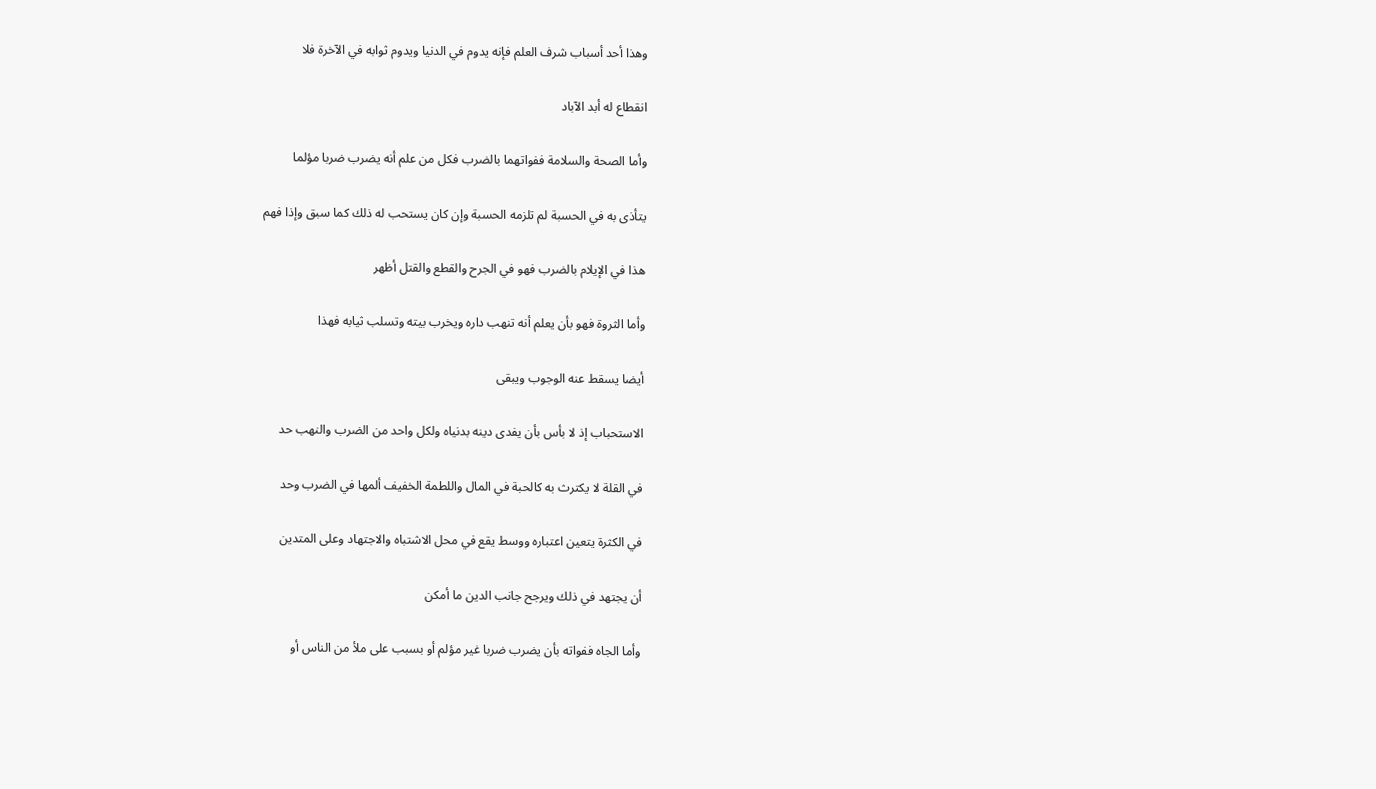وهذا أحد أسباب شرف العلم فإنه يدوم في الدنيا ويدوم ثوابه في الآخرة فلا

انقطاع له أبد الآباد

وأما الصحة والسلامة ففواتهما بالضرب فكل من علم أنه يضرب ضربا مؤلما

يتأذى به في الحسبة لم تلزمه الحسبة وإن كان يستحب له ذلك كما سبق وإذا فهم

هذا في الإيلام بالضرب فهو في الجرح والقطع والقتل أظهر

وأما الثروة فهو بأن يعلم أنه تنهب داره ويخرب بيته وتسلب ثيابه فهذا

أيضا يسقط عنه الوجوب ويبقى

الاستحباب إذ لا بأس بأن يفدى دينه بدنياه ولكل واحد من الضرب والنهب حد

في القلة لا يكترث به كالحبة في المال واللطمة الخفيف ألمها في الضرب وحد

في الكثرة يتعين اعتباره ووسط يقع في محل الاشتباه والاجتهاد وعلى المتدين

أن يجتهد في ذلك ويرجح جانب الدين ما أمكن

وأما الجاه ففواته بأن يضرب ضربا غير مؤلم أو بسبب على ملأ من الناس أو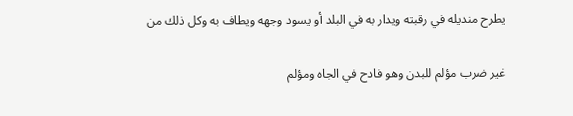يطرح منديله في رقبته ويدار به في البلد أو يسود وجهه ويطاف به وكل ذلك من

غير ضرب مؤلم للبدن وهو فادح في الجاه ومؤلم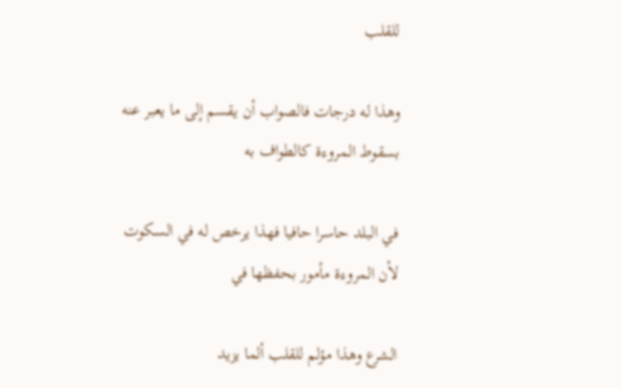للقلب

وهذا له درجات فالصواب أن يقسم إلى ما يعبر عنه بسقوط المروءة كالطواف به

في البلد حاسرا حافيا فهذا يرخص له في السكوت لأن المروءة مأمور بحفظها في

الشرع وهذا مؤلم للقلب ألما يزيد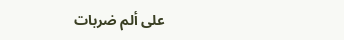على ألم ضربات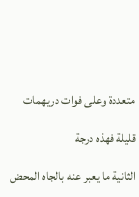متعددة وعلى فوات دريهمات

قليلة فهذه درجة

الثانية ما يعبر عنه بالجاه المحض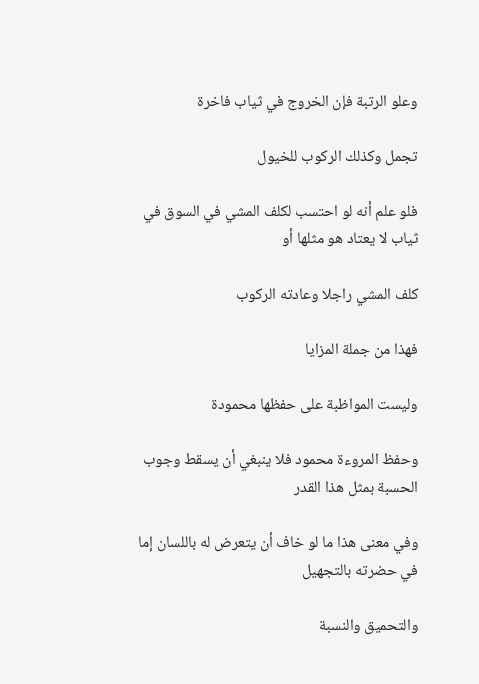وعلو الرتبة فإن الخروج في ثياب فاخرة

تجمل وكذلك الركوب للخيول

فلو علم أنه لو احتسب لكلف المشي في السوق في ثياب لا يعتاد هو مثلها أو

كلف المشي راجلا وعادته الركوب

فهذا من جملة المزايا

وليست المواظبة على حفظها محمودة

وحفظ المروءة محمود فلا ينبغي أن يسقط وجوب الحسبة بمثل هذا القدر

وفي معنى هذا ما لو خاف أن يتعرض له باللسان إما في حضرته بالتجهيل

والتحميق والنسبة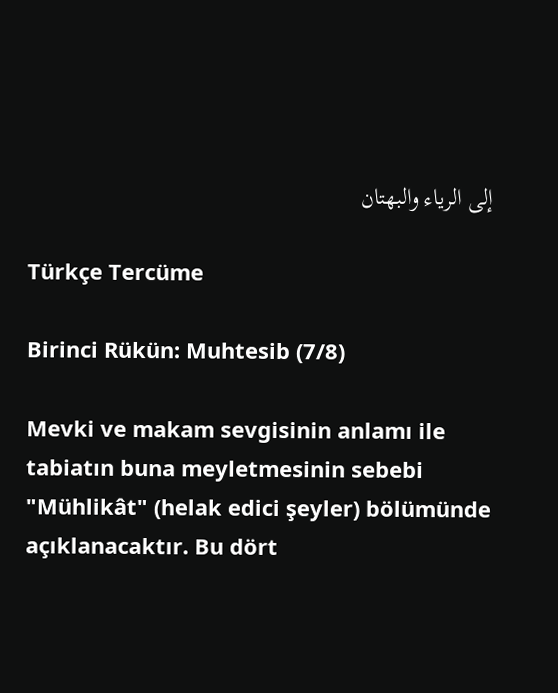إلى الرياء والبهتان

Türkçe Tercüme

Birinci Rükün: Muhtesib (7/8)

Mevki ve makam sevgisinin anlamı ile tabiatın buna meyletmesinin sebebi "Mühlikât" (helak edici şeyler) bölümünde açıklanacaktır. Bu dört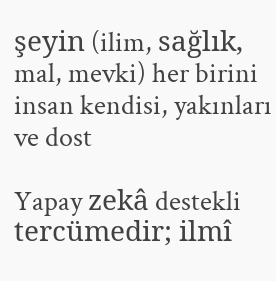şeyin (ilim, sağlık, mal, mevki) her birini insan kendisi, yakınları ve dost

Yapay zekâ destekli tercümedir; ilmî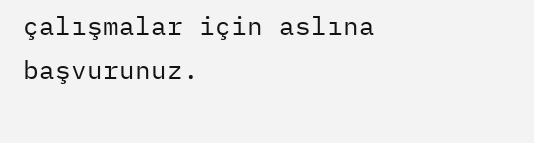çalışmalar için aslına başvurunuz.